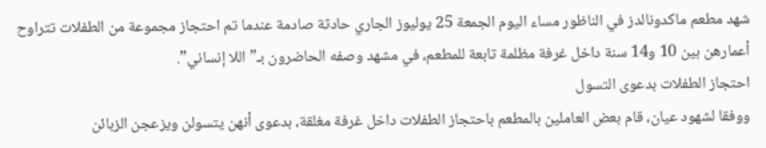شهد مطعم ماكدونالدز في الناظور مساء اليوم الجمعة 25 يوليوز الجاري حادثة صادمة عندما تم احتجاز مجموعة من الطفلات تتراوح أعمارهن بين 10 و14 سنة داخل غرفة مظلمة تابعة للمطعم، في مشهد وصفه الحاضرون بـ”اللا إنساني”.
احتجاز الطفلات بدعوى التسول
ووفقا لشهود عيان، قام بعض العاملين بالمطعم باحتجاز الطفلات داخل غرفة مغلقة، بدعوى أنهن يتسولن ويزعجن الزبائن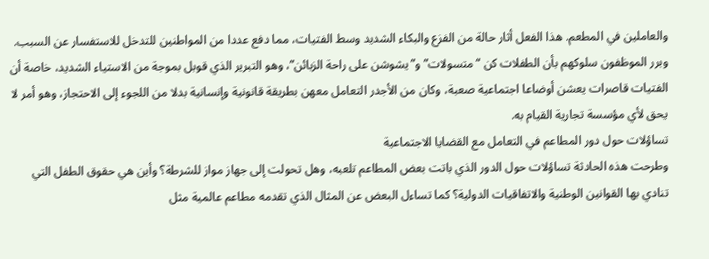والعاملين في المطعم. هذا الفعل أثار حالة من الفزع والبكاء الشديد وسط الفتيات، مما دفع عددا من المواطنين للتدخل للاستفسار عن السبب.
وبرر الموظفون سلوكهم بأن الطفلات كن “متسولات” و”يشوشن على راحة الزبائن”، وهو التبرير الذي قوبل بموجة من الاستياء الشديد، خاصة أن الفتيات قاصرات يعشن أوضاعا اجتماعية صعبة، وكان من الأجدر التعامل معهن بطريقة قانونية وإنسانية بدلا من اللجوء إلى الاحتجاز، وهو أمر لا يحق لأي مؤسسة تجارية القيام به.
تساؤلات حول دور المطاعم في التعامل مع القضايا الاجتماعية
وطرحت هذه الحادثة تساؤلات حول الدور الذي باتت بعض المطاعم تلعبه، وهل تحولت إلى جهاز مواز للشرطة؟ وأين هي حقوق الطفل التي تنادي بها القوانين الوطنية والاتفاقيات الدولية؟ كما تساءل البعض عن المثال الذي تقدمه مطاعم عالمية مثل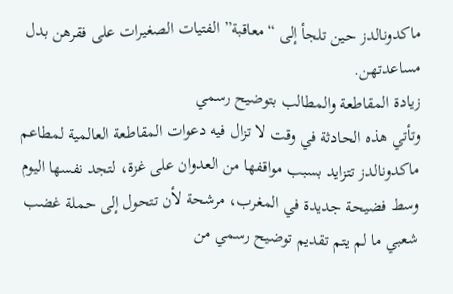ماكدونالدز حين تلجأ إلى “معاقبة” الفتيات الصغيرات على فقرهن بدل مساعدتهن.
زيادة المقاطعة والمطالب بتوضيح رسمي
وتأتي هذه الحادثة في وقت لا تزال فيه دعوات المقاطعة العالمية لمطاعم ماكدونالدز تتزايد بسبب مواقفها من العدوان على غزة، لتجد نفسها اليوم وسط فضيحة جديدة في المغرب، مرشحة لأن تتحول إلى حملة غضب شعبي ما لم يتم تقديم توضيح رسمي من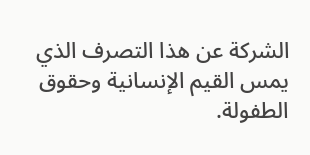الشركة عن هذا التصرف الذي يمس القيم الإنسانية وحقوق الطفولة.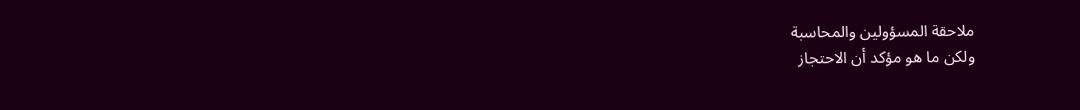ملاحقة المسؤولين والمحاسبة
ولكن ما هو مؤكد أن الاحتجاز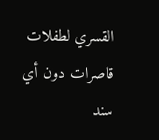القسري لطفلات قاصرات دون أي سند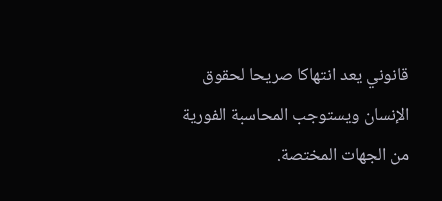قانوني يعد انتهاكا صريحا لحقوق الإنسان ويستوجب المحاسبة الفورية من الجهات المختصة.